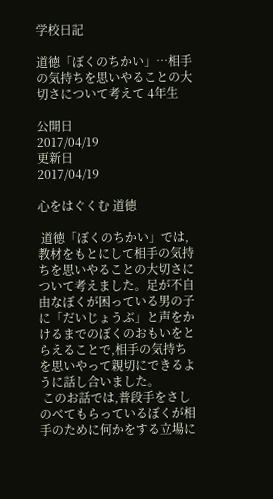学校日記

道徳「ぼくのちかい」…相手の気持ちを思いやることの大切さについて考えて 4年生

公開日
2017/04/19
更新日
2017/04/19

心をはぐくむ 道徳

 道徳「ぼくのちかい」では,教材をもとにして相手の気持ちを思いやることの大切さについて考えました。足が不自由なぼくが困っている男の子に「だいじょうぶ」と声をかけるまでのぼくのおもいをとらえることで,相手の気持ちを思いやって親切にできるように話し合いました。
 このお話では,普段手をさしのべてもらっているぼくが相手のために何かをする立場に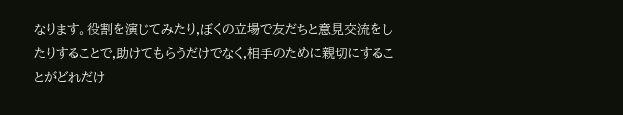なります。役割を演じてみたり,ぼくの立場で友だちと意見交流をしたりすることで,助けてもらうだけでなく,相手のために親切にすることがどれだけ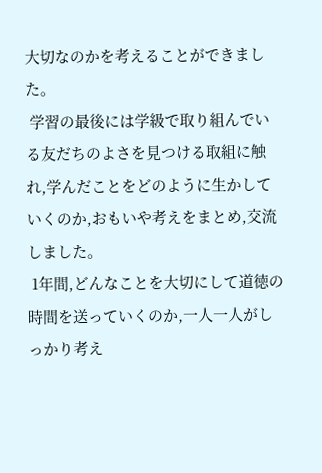大切なのかを考えることができました。
 学習の最後には学級で取り組んでいる友だちのよさを見つける取組に触れ,学んだことをどのように生かしていくのか,おもいや考えをまとめ,交流しました。
 1年間,どんなことを大切にして道徳の時間を送っていくのか,一人一人がしっかり考え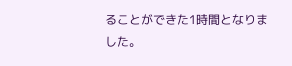ることができた1時間となりました。